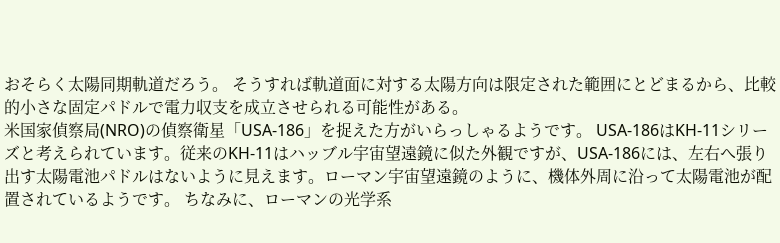おそらく太陽同期軌道だろう。 そうすれば軌道面に対する太陽方向は限定された範囲にとどまるから、比較的小さな固定パドルで電力収支を成立させられる可能性がある。
米国家偵察局(NRO)の偵察衛星「USA-186」を捉えた方がいらっしゃるようです。 USA-186はKH-11シリーズと考えられています。従来のKH-11はハッブル宇宙望遠鏡に似た外観ですが、USA-186には、左右へ張り出す太陽電池パドルはないように見えます。ローマン宇宙望遠鏡のように、機体外周に沿って太陽電池が配置されているようです。 ちなみに、ローマンの光学系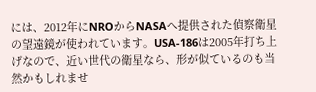には、2012年にNROからNASAへ提供された偵察衛星の望遠鏡が使われています。USA-186は2005年打ち上げなので、近い世代の衛星なら、形が似ているのも当然かもしれませ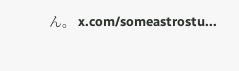ん。 x.com/someastrostu...